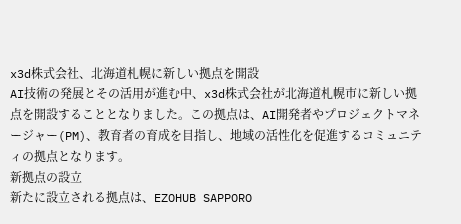x3d株式会社、北海道札幌に新しい拠点を開設
AI技術の発展とその活用が進む中、x3d株式会社が北海道札幌市に新しい拠点を開設することとなりました。この拠点は、AI開発者やプロジェクトマネージャー(PM)、教育者の育成を目指し、地域の活性化を促進するコミュニティの拠点となります。
新拠点の設立
新たに設立される拠点は、EZOHUB SAPPORO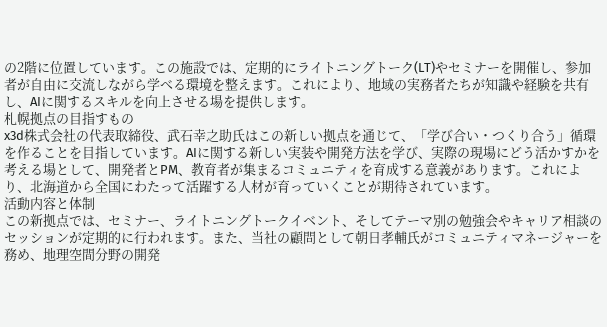の2階に位置しています。この施設では、定期的にライトニングトーク(LT)やセミナーを開催し、参加者が自由に交流しながら学べる環境を整えます。これにより、地域の実務者たちが知識や経験を共有し、AIに関するスキルを向上させる場を提供します。
札幌拠点の目指すもの
x3d株式会社の代表取締役、武石幸之助氏はこの新しい拠点を通じて、「学び合い・つくり合う」循環を作ることを目指しています。AIに関する新しい実装や開発方法を学び、実際の現場にどう活かすかを考える場として、開発者とPM、教育者が集まるコミュニティを育成する意義があります。これにより、北海道から全国にわたって活躍する人材が育っていくことが期待されています。
活動内容と体制
この新拠点では、セミナー、ライトニングトークイベント、そしてテーマ別の勉強会やキャリア相談のセッションが定期的に行われます。また、当社の顧問として朝日孝輔氏がコミュニティマネージャーを務め、地理空間分野の開発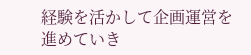経験を活かして企画運営を進めていき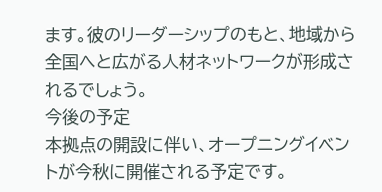ます。彼のリーダーシップのもと、地域から全国へと広がる人材ネットワークが形成されるでしょう。
今後の予定
本拠点の開設に伴い、オープニングイベントが今秋に開催される予定です。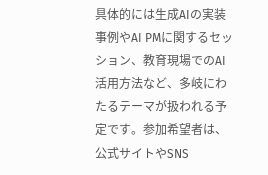具体的には生成AIの実装事例やAI PMに関するセッション、教育現場でのAI活用方法など、多岐にわたるテーマが扱われる予定です。参加希望者は、公式サイトやSNS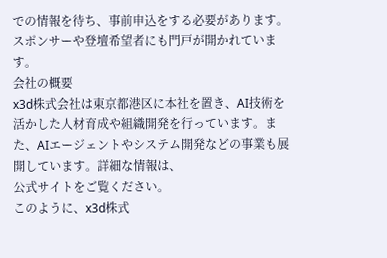での情報を待ち、事前申込をする必要があります。スポンサーや登壇希望者にも門戸が開かれています。
会社の概要
x3d株式会社は東京都港区に本社を置き、AI技術を活かした人材育成や組織開発を行っています。また、AIエージェントやシステム開発などの事業も展開しています。詳細な情報は、
公式サイトをご覧ください。
このように、x3d株式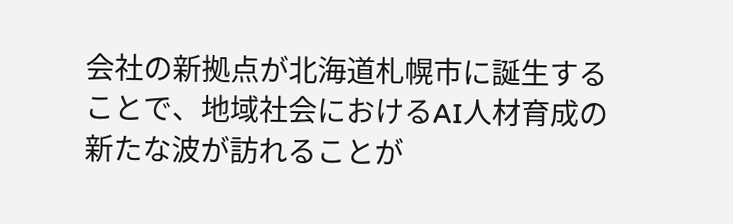会社の新拠点が北海道札幌市に誕生することで、地域社会におけるAI人材育成の新たな波が訪れることが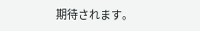期待されます。